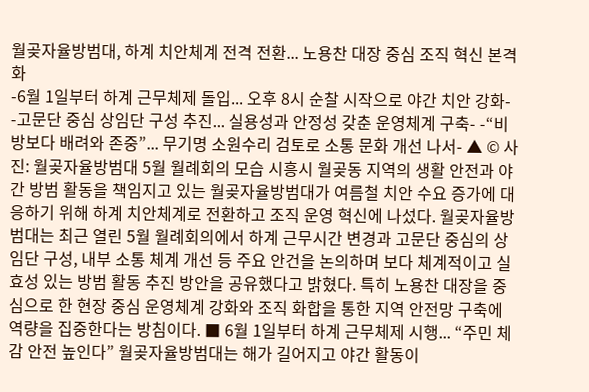월곶자율방범대, 하계 치안체계 전격 전환... 노용찬 대장 중심 조직 혁신 본격화
-6월 1일부터 하계 근무체제 돌입... 오후 8시 순찰 시작으로 야간 치안 강화- -고문단 중심 상임단 구성 추진... 실용성과 안정성 갖춘 운영체계 구축- -“비방보다 배려와 존중”... 무기명 소원수리 검토로 소통 문화 개선 나서- ▲ © 사진: 월곶자율방범대 5월 월례회의 모습 시흥시 월곶동 지역의 생활 안전과 야간 방범 활동을 책임지고 있는 월곶자율방범대가 여름철 치안 수요 증가에 대응하기 위해 하계 치안체계로 전환하고 조직 운영 혁신에 나섰다. 월곶자율방범대는 최근 열린 5월 월례회의에서 하계 근무시간 변경과 고문단 중심의 상임단 구성, 내부 소통 체계 개선 등 주요 안건을 논의하며 보다 체계적이고 실효성 있는 방범 활동 추진 방안을 공유했다고 밝혔다. 특히 노용찬 대장을 중심으로 한 현장 중심 운영체계 강화와 조직 화합을 통한 지역 안전망 구축에 역량을 집중한다는 방침이다. ■ 6월 1일부터 하계 근무체제 시행... “주민 체감 안전 높인다” 월곶자율방범대는 해가 길어지고 야간 활동이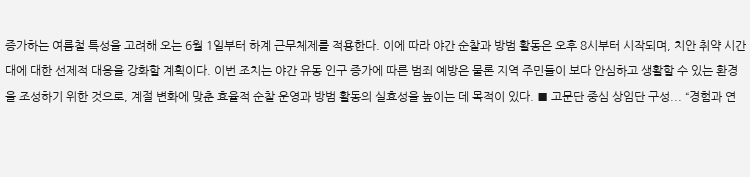증가하는 여름철 특성을 고려해 오는 6월 1일부터 하계 근무체제를 적용한다. 이에 따라 야간 순찰과 방범 활동은 오후 8시부터 시작되며, 치안 취약 시간대에 대한 선제적 대응을 강화할 계획이다. 이번 조치는 야간 유동 인구 증가에 따른 범죄 예방은 물론 지역 주민들이 보다 안심하고 생활할 수 있는 환경을 조성하기 위한 것으로, 계절 변화에 맞춘 효율적 순찰 운영과 방범 활동의 실효성을 높이는 데 목적이 있다. ■ 고문단 중심 상임단 구성... “경험과 연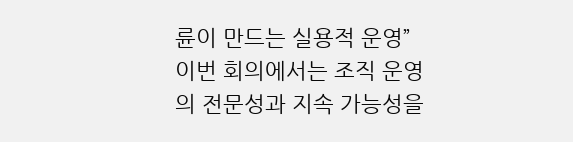륜이 만드는 실용적 운영” 이번 회의에서는 조직 운영의 전문성과 지속 가능성을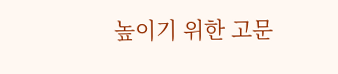높이기 위한 고문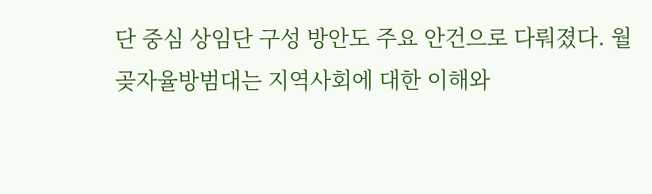단 중심 상임단 구성 방안도 주요 안건으로 다뤄졌다. 월곶자율방범대는 지역사회에 대한 이해와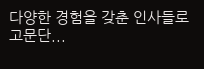다양한 경험을 갖춘 인사들로 고문단...